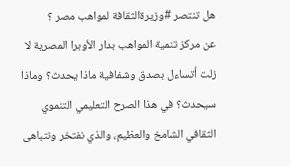هل تنتصر #وزيرةالثقافة لمواهب مصر ؟
عن مركز تنمية المواهب بدار الأوبرا المصرية لا زلت أتساءل بصدق وشفافية ماذا يحدث؟ وماذا سيحدث؟ في هذا الصرح التعليمي التنموي الثقافي الشامخ والعظيم، والذي نفتخر ونتباهى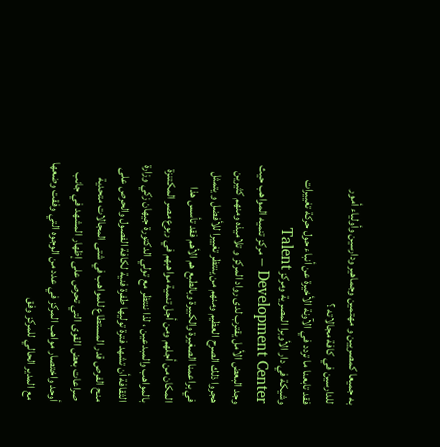به جميعا كمصريين و مهتمين وجماهير ودارسين وأولياء أمور للدارسين في كافة مجالاته ؟
فقد تابعنا ما تردد في الآونة الأخيرة عن أنباء حول حركة تغييرات وشيكة في دار الأوبرا المصرية ومركز Talent Development Center – مركز تنميه المواهب حيث وجد البعض الأمل يقترب لدى رواد المركز و تلاميذه ومنهم كثيرين هجروا ذلك الصرح العظيم ومنهم من ينتظر تغييرا للأفضل و يتمثل في براعمنا الصغيرة والكبيرة وبالطبع هم الأهم فقد تأسس هذا المكان من أجلهم ومن أجل تنمية مواهبهم في ربوع مصر المكتنزة بالمواهب والمبدعين ، لذا ننتظر مع تولي الدكتورة جيهان زكي وزارة الثقافة أن تشهد فترة توليها طفرة فنية لكافة الفصول والحرص على منح الفرص قدر المستطاع للمواهب في شتى المجالات متحدية صراعات بعض القوى التي تحرص على إظهار المشهد في جانب أوحد واختصار مواهب المركز في عدد من الوجوه التي وفقت وضعها مع المدير الحالي للمركز وفق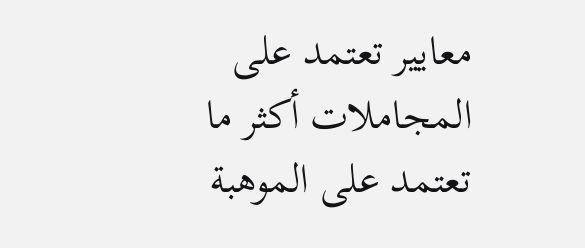معايير تعتمد على المجاملات أكثر ما تعتمد على الموهبة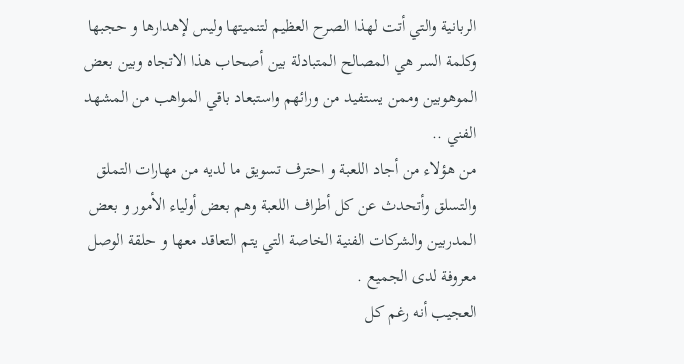الربانية والتي أتت لهذا الصرح العظيم لتنميتها وليس لإهدارها و حجبها وكلمة السر هي المصالح المتبادلة بين أصحاب هذا الاتجاه وبين بعض الموهوبين وممن يستفيد من ورائهم واستبعاد باقي المواهب من المشهد الفني ..
من هؤلاء من أجاد اللعبة و احترف تسويق ما لديه من مهارات التملق والتسلق وأتحدث عن كل أطراف اللعبة وهم بعض أولياء الأمور و بعض المدربين والشركات الفنية الخاصة التي يتم التعاقد معها و حلقة الوصل معروفة لدى الجميع .
العجيب أنه رغم كل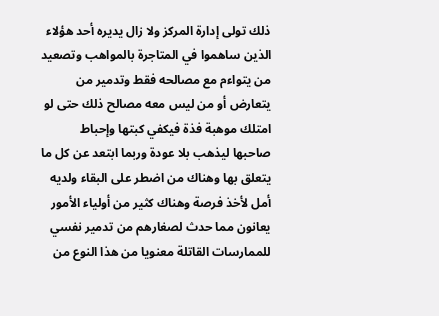ذلك تولى إدارة المركز ولا زال يديره أحد هؤلاء الذين ساهموا في المتاجرة بالمواهب وتصعيد من يتواءم مع مصالحه فقط وتدمير من يتعارض أو من ليس معه مصالح ذلك حتى لو امتلك موهبة فذة فيكفي كبتها وإحباط صاحبها ليذهب بلا عودة وربما ابتعد عن كل ما يتعلق بها وهناك من اضطر على البقاء ولديه أمل لأخذ فرصة وهناك كثير من أولياء الأمور يعانون مما حدث لصغارهم من تدمير نفسي للممارسات القاتلة معنويا من هذا النوع من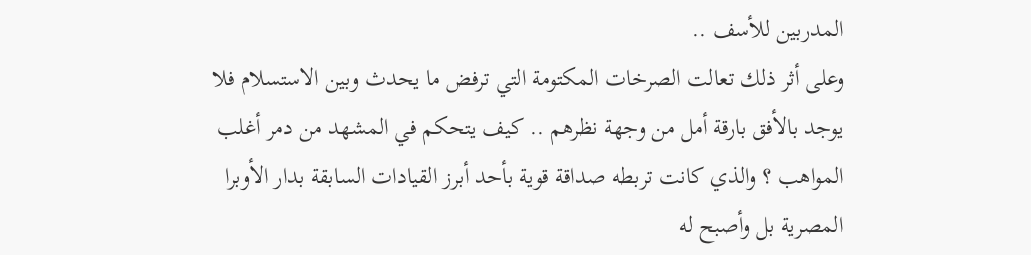المدربين للأسف ..
وعلى أثر ذلك تعالت الصرخات المكتومة التي ترفض ما يحدث وبين الاستسلام فلا يوجد بالأفق بارقة أمل من وجهة نظرهم .. كيف يتحكم في المشهد من دمر أغلب المواهب ؟ والذي كانت تربطه صداقة قوية بأحد أبرز القيادات السابقة بدار الأوبرا المصرية بل وأصبح له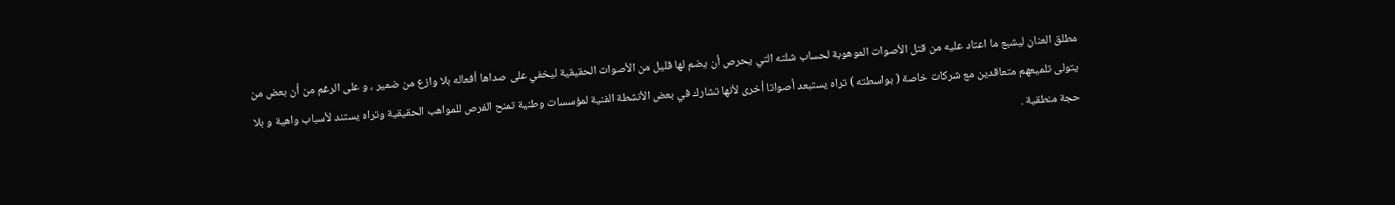مطلق العنان ليشبع ما اعتاد عليه من قتل الأصوات الموهوبة لحساب شلته التي يحرص أن يضم لها قليل من الأصوات الحقيقية ليخفي على صداها أفعاله بلا وازع من ضمير ، و على الرغم من أن بعض من يتولى تلميعهم متعاقدين مع شركات خاصة ( بواسطته ) تراه يستبعد أصواتا أخرى لأنها تشارك في بعض الأنشطة الفنية لمؤسسات وطنية تمنح الفرص للمواهب الحقيقية وتراه يستند لأسباب واهية و بلا حجة منطقية .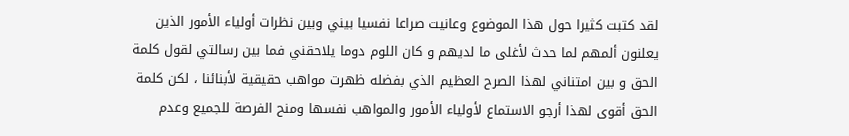لقد كتبت كثيرا حول هذا الموضوع وعانيت صراعا نفسيا بيني وبين نظرات أولياء الأمور الذين يعلنون ألمهم لما حدث لأغلى ما لديهم و كان اللوم دوما يلاحقني فما بين رسالتي لقول كلمة الحق و بين امتناني لهذا الصرح العظيم الذي بفضله ظهرت مواهب حقيقية لأبنائنا ، لكن كلمة الحق أقوى لهذا أرجو الاستماع لأولياء الأمور والمواهب نفسها ومنح الفرصة للجميع وعدم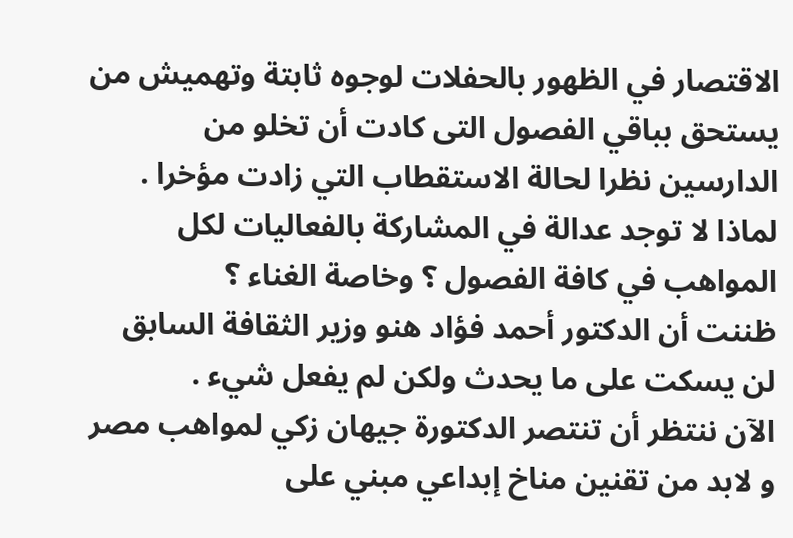الاقتصار في الظهور بالحفلات لوجوه ثابتة وتهميش من يستحق بباقي الفصول التى كادت أن تخلو من الدارسين نظرا لحالة الاستقطاب التي زادت مؤخرا .
لماذا لا توجد عدالة في المشاركة بالفعاليات لكل المواهب في كافة الفصول ؟ وخاصة الغناء ؟
ظننت أن الدكتور أحمد فؤاد هنو وزير الثقافة السابق لن يسكت على ما يحدث ولكن لم يفعل شيء .
الآن ننتظر أن تنتصر الدكتورة جيهان زكي لمواهب مصر و لابد من تقنين مناخ إبداعي مبني على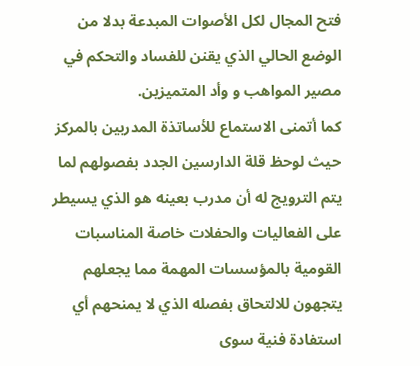فتح المجال لكل الأصوات المبدعة بدلا من الوضع الحالي الذي يقنن للفساد والتحكم في مصير المواهب و وأد المتميزين.
كما أتمنى الاستماع للأساتذة المدربين بالمركز حيث لوحظ قلة الدارسين الجدد بفصولهم لما يتم الترويج له أن مدرب بعينه هو الذي يسيطر على الفعاليات والحفلات خاصة المناسبات القومية بالمؤسسات المهمة مما يجعلهم يتجهون للالتحاق بفصله الذي لا يمنحهم أي استفادة فنية سوى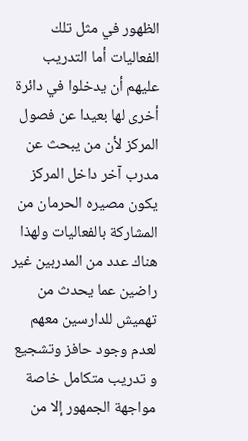الظهور في مثل تلك الفعاليات أما التدريب عليهم أن يدخلوا في دائرة أخرى لها بعيدا عن فصول المركز لأن من يبحث عن مدرب آخر داخل المركز يكون مصيره الحرمان من المشاركة بالفعاليات ولهذا هناك عدد من المدربين غير راضين عما يحدث من تهميش للدارسين معهم لعدم وجود حافز وتشجيع و تدريب متكامل خاصة مواجهة الجمهور إلا من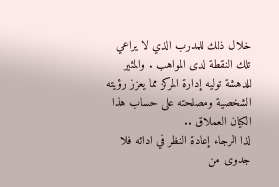خلال ذلك للمدرب الذي لا يراعي تلك النقطة لدى المواهب . والمثير للدهشة توليه إدارة المركز مما يعزز رؤيته الشخصية ومصلحته على حساب هذا الكيان العملاق ..
لذا الرجاء إعادة النظر في ادائه فلا جدوى من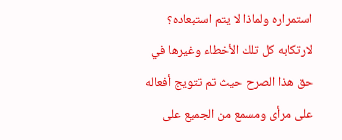استمراره ولماذا لا يتم استبعاده؟ لارتكابه كل تلك الأخطاء وغيرها في حق هذا الصرح حيث تم تتويج أفعاله على مرأى ومسمع من الجميع على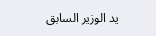يد الوزير السابق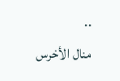..
منال الأخرس